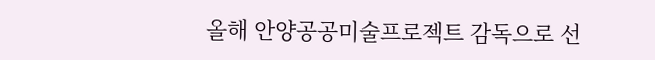올해 안양공공미술프로젝트 감독으로 선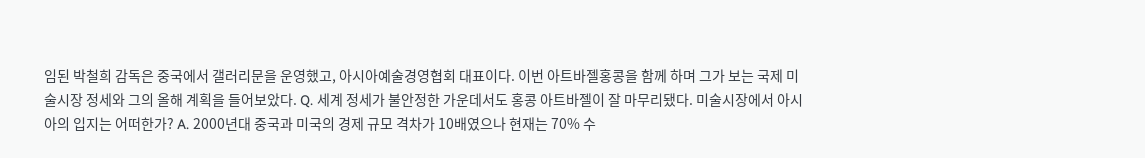임된 박철희 감독은 중국에서 갤러리문을 운영했고, 아시아예술경영협회 대표이다. 이번 아트바젤홍콩을 함께 하며 그가 보는 국제 미술시장 정세와 그의 올해 계획을 들어보았다. Q. 세계 정세가 불안정한 가운데서도 홍콩 아트바젤이 잘 마무리됐다. 미술시장에서 아시아의 입지는 어떠한가? A. 2000년대 중국과 미국의 경제 규모 격차가 10배였으나 현재는 70% 수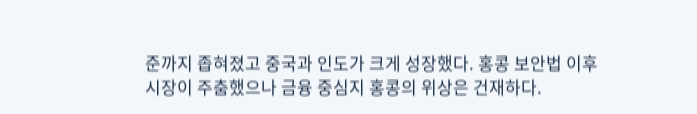준까지 좁혀졌고 중국과 인도가 크게 성장했다. 홍콩 보안법 이후 시장이 주춤했으나 금융 중심지 홍콩의 위상은 건재하다.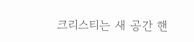크리스티는 새 공간 핸